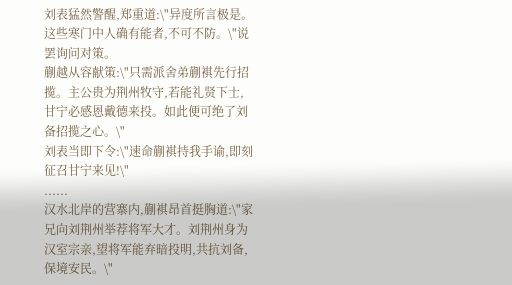刘表猛然警醒,郑重道:\"异度所言极是。这些寒门中人确有能者,不可不防。\"说罢询问对策。
蒯越从容献策:\"只需派舍弟蒯褀先行招揽。主公贵为荆州牧守,若能礼贤下士,甘宁必感恩戴德来投。如此便可绝了刘备招揽之心。\"
刘表当即下令:\"速命蒯褀持我手谕,即刻征召甘宁来见!\"
......
汉水北岸的营寨内,蒯褀昂首挺胸道:\"家兄向刘荆州举荐将军大才。刘荆州身为汉室宗亲,望将军能弃暗投明,共抗刘备,保境安民。\"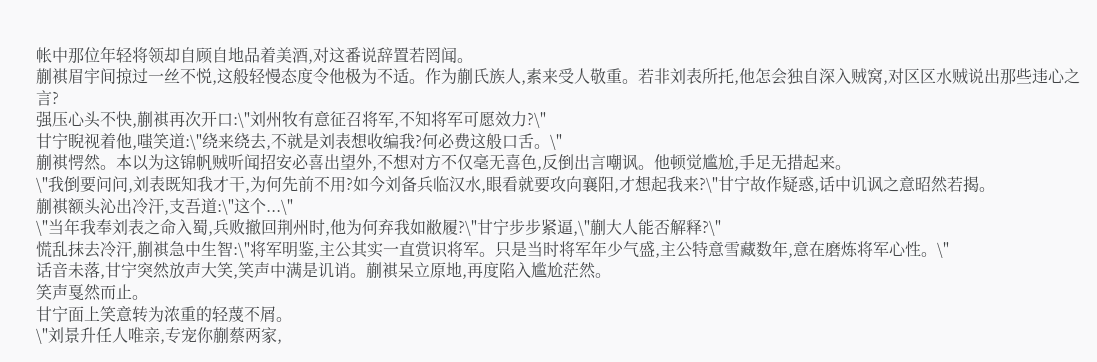帐中那位年轻将领却自顾自地品着美酒,对这番说辞置若罔闻。
蒯褀眉宇间掠过一丝不悦,这般轻慢态度令他极为不适。作为蒯氏族人,素来受人敬重。若非刘表所托,他怎会独自深入贼窝,对区区水贼说出那些违心之言?
强压心头不快,蒯褀再次开口:\"刘州牧有意征召将军,不知将军可愿效力?\"
甘宁睨视着他,嗤笑道:\"绕来绕去,不就是刘表想收编我?何必费这般口舌。\"
蒯褀愕然。本以为这锦帆贼听闻招安必喜出望外,不想对方不仅毫无喜色,反倒出言嘲讽。他顿觉尴尬,手足无措起来。
\"我倒要问问,刘表既知我才干,为何先前不用?如今刘备兵临汉水,眼看就要攻向襄阳,才想起我来?\"甘宁故作疑惑,话中讥讽之意昭然若揭。
蒯褀额头沁出冷汗,支吾道:\"这个...\"
\"当年我奉刘表之命入蜀,兵败撤回荆州时,他为何弃我如敝履?\"甘宁步步紧逼,\"蒯大人能否解释?\"
慌乱抹去冷汗,蒯褀急中生智:\"将军明鉴,主公其实一直赏识将军。只是当时将军年少气盛,主公特意雪藏数年,意在磨炼将军心性。\"
话音未落,甘宁突然放声大笑,笑声中满是讥诮。蒯褀呆立原地,再度陷入尴尬茫然。
笑声戛然而止。
甘宁面上笑意转为浓重的轻蔑不屑。
\"刘景升任人唯亲,专宠你蒯蔡两家,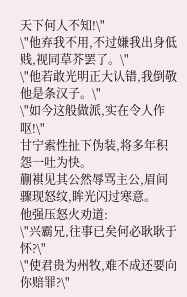天下何人不知!\"
\"他弃我不用,不过嫌我出身低贱,视同草芥罢了。\"
\"他若敢光明正大认错,我倒敬他是条汉子。\"
\"如今这般做派,实在令人作呕!\"
甘宁索性扯下伪装,将多年积怨一吐为快。
蒯褀见其公然辱骂主公,眉间骤现怒纹,眸光闪过寒意。
他强压怒火劝道:
\"兴霸兄,往事已矣何必耿耿于怀?\"
\"使君贵为州牧,难不成还要向你赔罪?\"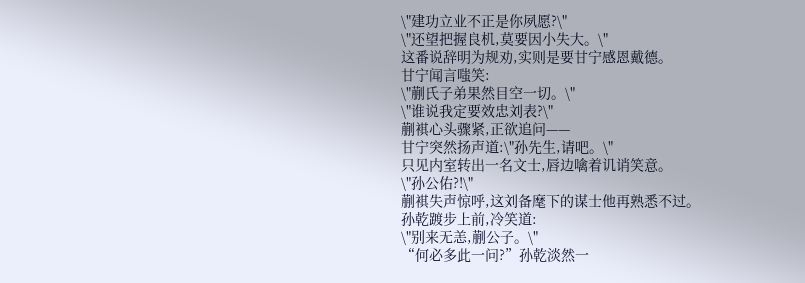\"建功立业不正是你夙愿?\"
\"还望把握良机,莫要因小失大。\"
这番说辞明为规劝,实则是要甘宁感恩戴德。
甘宁闻言嗤笑:
\"蒯氏子弟果然目空一切。\"
\"谁说我定要效忠刘表?\"
蒯褀心头骤紧,正欲追问——
甘宁突然扬声道:\"孙先生,请吧。\"
只见内室转出一名文士,唇边噙着讥诮笑意。
\"孙公佑?!\"
蒯褀失声惊呼,这刘备麾下的谋士他再熟悉不过。
孙乾踱步上前,冷笑道:
\"别来无恙,蒯公子。\"
“何必多此一问?”孙乾淡然一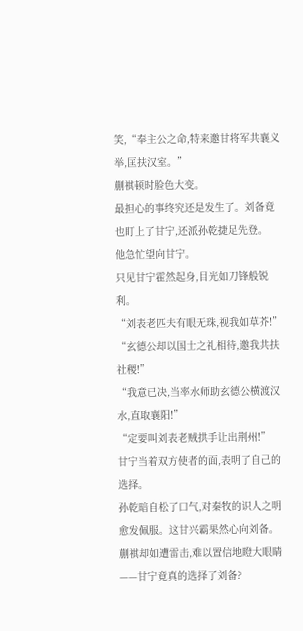笑,“奉主公之命,特来邀甘将军共襄义举,匡扶汉室。”
蒯褀顿时脸色大变。
最担心的事终究还是发生了。刘备竟也盯上了甘宁,还派孙乾捷足先登。
他急忙望向甘宁。
只见甘宁霍然起身,目光如刀锋般锐利。
“刘表老匹夫有眼无珠,视我如草芥!”
“玄德公却以国士之礼相待,邀我共扶社稷!”
“我意已决,当率水师助玄德公横渡汉水,直取襄阳!”
“定要叫刘表老贼拱手让出荆州!”
甘宁当着双方使者的面,表明了自己的选择。
孙乾暗自松了口气,对秦牧的识人之明愈发佩服。这甘兴霸果然心向刘备。
蒯褀却如遭雷击,难以置信地瞪大眼睛——甘宁竟真的选择了刘备?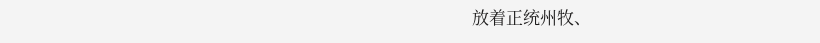放着正统州牧、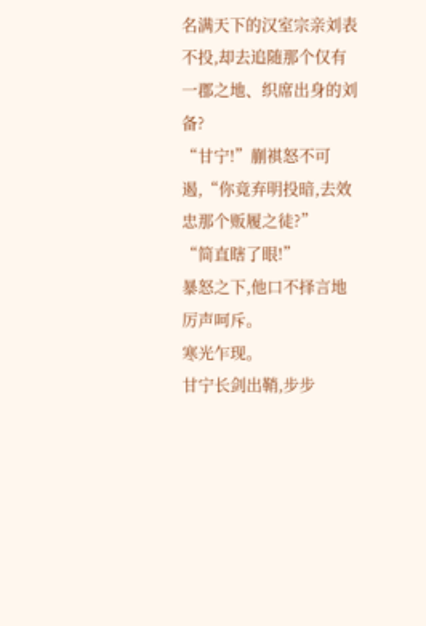名满天下的汉室宗亲刘表不投,却去追随那个仅有一郡之地、织席出身的刘备?
“甘宁!”蒯褀怒不可遏,“你竟弃明投暗,去效忠那个贩履之徒?”
“简直瞎了眼!”
暴怒之下,他口不择言地厉声呵斥。
寒光乍现。
甘宁长剑出鞘,步步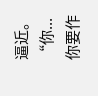逼近。
“你...你要作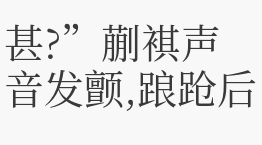甚?”蒯褀声音发颤,踉跄后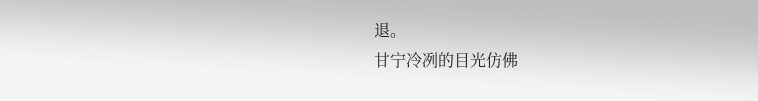退。
甘宁冷冽的目光仿佛